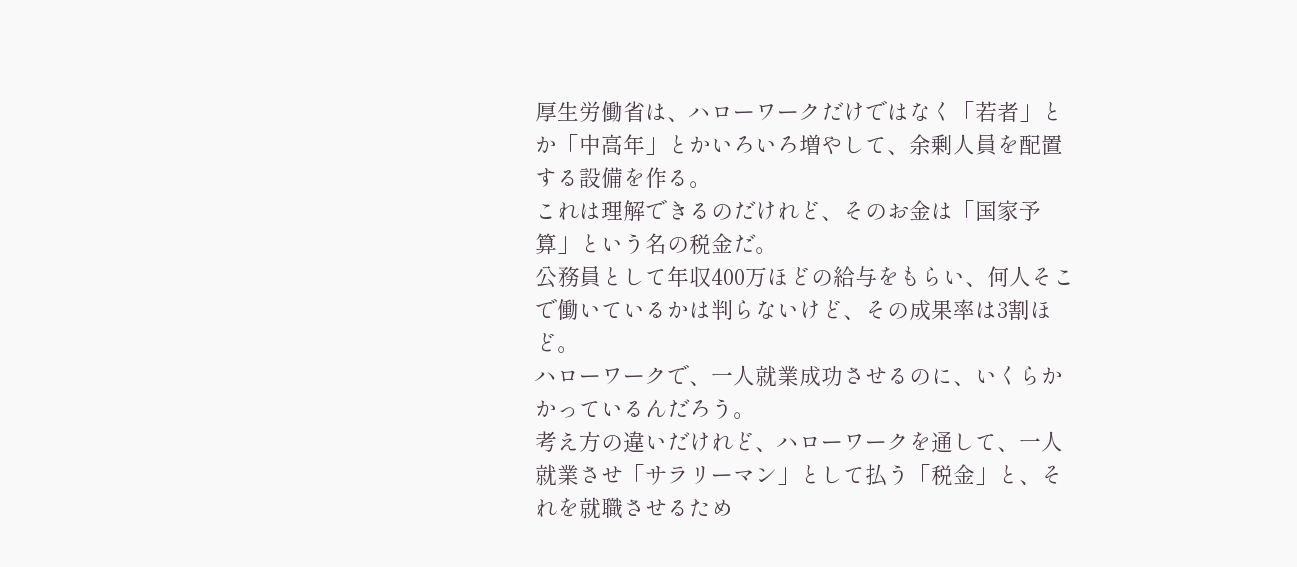厚生労働省は、ハローワークだけではなく「若者」とか「中高年」とかいろいろ増やして、余剰人員を配置する設備を作る。
これは理解できるのだけれど、そのお金は「国家予算」という名の税金だ。
公務員として年収400万ほどの給与をもらい、何人そこで働いているかは判らないけど、その成果率は3割ほど。
ハローワークで、一人就業成功させるのに、いくらかかっているんだろう。
考え方の違いだけれど、ハローワークを通して、一人就業させ「サラリーマン」として払う「税金」と、それを就職させるため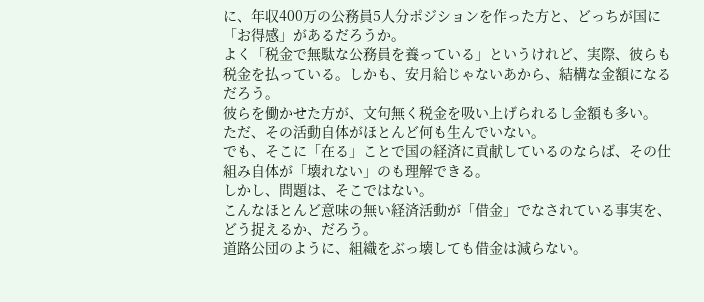に、年収400万の公務員5人分ポジションを作った方と、どっちが国に「お得感」があるだろうか。
よく「税金で無駄な公務員を養っている」というけれど、実際、彼らも税金を払っている。しかも、安月給じゃないあから、結構な金額になるだろう。
彼らを働かせた方が、文句無く税金を吸い上げられるし金額も多い。
ただ、その活動自体がほとんど何も生んでいない。
でも、そこに「在る」ことで国の経済に貢献しているのならば、その仕組み自体が「壊れない」のも理解できる。
しかし、問題は、そこではない。
こんなほとんど意味の無い経済活動が「借金」でなされている事実を、どう捉えるか、だろう。
道路公団のように、組織をぶっ壊しても借金は減らない。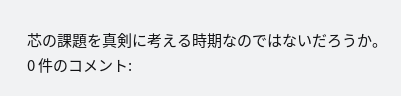芯の課題を真剣に考える時期なのではないだろうか。
0 件のコメント: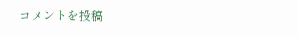コメントを投稿